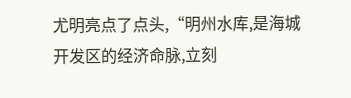尤明亮点了点头,“明州水库,是海城开发区的经济命脉,立刻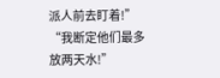派人前去盯着!”
“我断定他们最多放两天水!”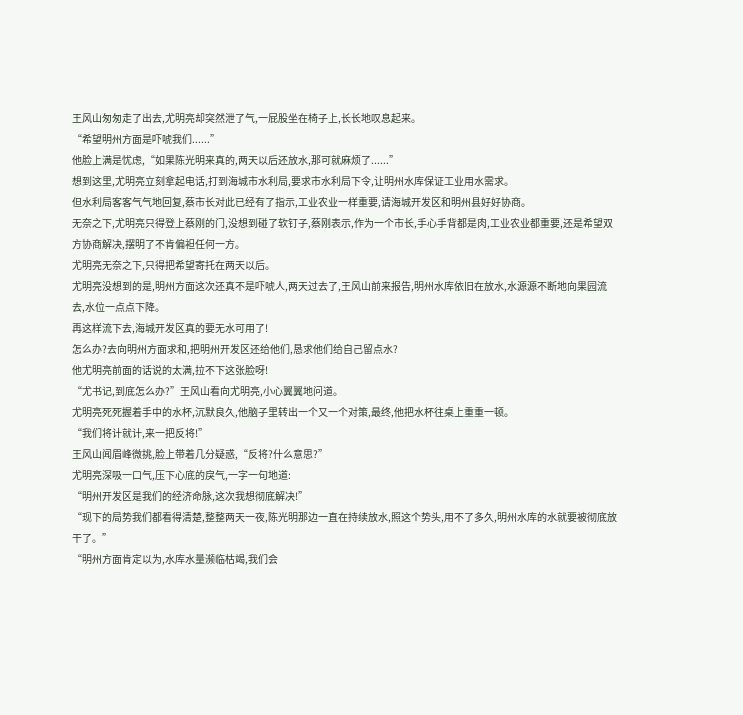王风山匆匆走了出去,尤明亮却突然泄了气,一屁股坐在椅子上,长长地叹息起来。
“希望明州方面是吓唬我们......”
他脸上满是忧虑,“如果陈光明来真的,两天以后还放水,那可就麻烦了......”
想到这里,尤明亮立刻拿起电话,打到海城市水利局,要求市水利局下令,让明州水库保证工业用水需求。
但水利局客客气气地回复,蔡市长对此已经有了指示,工业农业一样重要,请海城开发区和明州县好好协商。
无奈之下,尤明亮只得登上蔡刚的门,没想到碰了软钉子,蔡刚表示,作为一个市长,手心手背都是肉,工业农业都重要,还是希望双方协商解决,摆明了不肯偏袒任何一方。
尤明亮无奈之下,只得把希望寄托在两天以后。
尤明亮没想到的是,明州方面这次还真不是吓唬人,两天过去了,王风山前来报告,明州水库依旧在放水,水源源不断地向果园流去,水位一点点下降。
再这样流下去,海城开发区真的要无水可用了!
怎么办?去向明州方面求和,把明州开发区还给他们,恳求他们给自己留点水?
他尤明亮前面的话说的太满,拉不下这张脸呀!
“尤书记,到底怎么办?”王风山看向尤明亮,小心翼翼地问道。
尤明亮死死握着手中的水杯,沉默良久,他脑子里转出一个又一个对策,最终,他把水杯往桌上重重一顿。
“我们将计就计,来一把反将!”
王风山闻眉峰微挑,脸上带着几分疑惑,“反将?什么意思?”
尤明亮深吸一口气,压下心底的戾气,一字一句地道:
“明州开发区是我们的经济命脉,这次我想彻底解决!”
“现下的局势我们都看得清楚,整整两天一夜,陈光明那边一直在持续放水,照这个势头,用不了多久,明州水库的水就要被彻底放干了。”
“明州方面肯定以为,水库水量濒临枯竭,我们会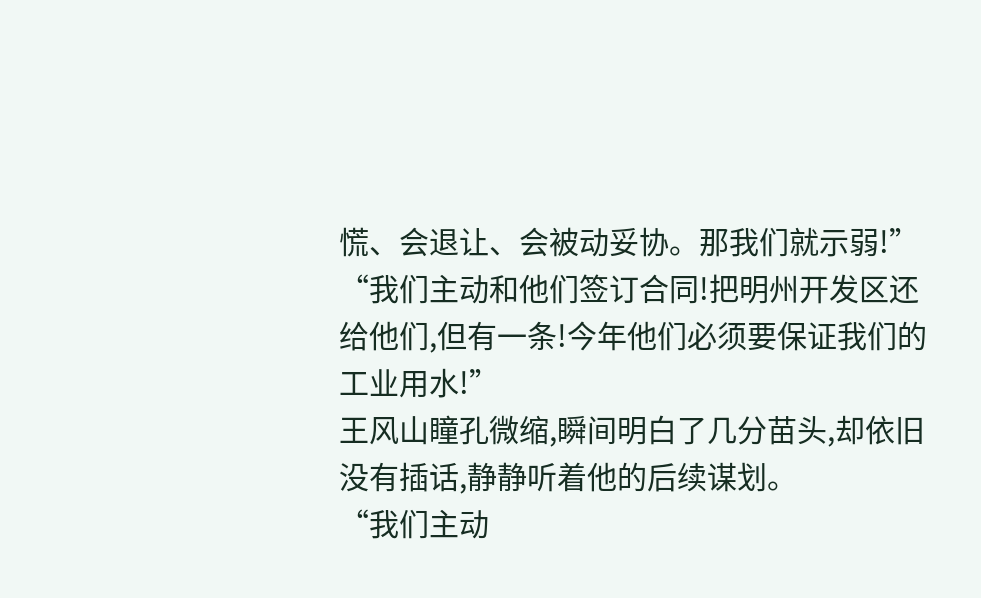慌、会退让、会被动妥协。那我们就示弱!”
“我们主动和他们签订合同!把明州开发区还给他们,但有一条!今年他们必须要保证我们的工业用水!”
王风山瞳孔微缩,瞬间明白了几分苗头,却依旧没有插话,静静听着他的后续谋划。
“我们主动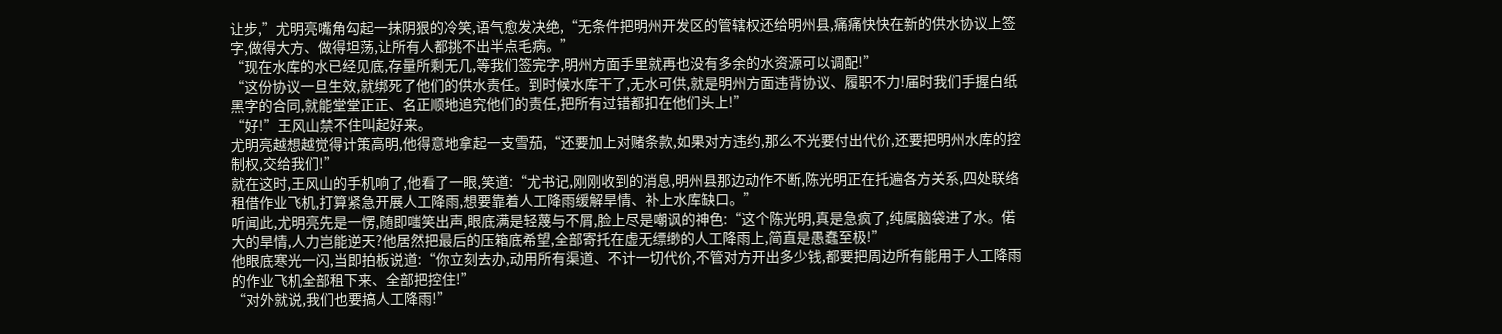让步,”尤明亮嘴角勾起一抹阴狠的冷笑,语气愈发决绝,“无条件把明州开发区的管辖权还给明州县,痛痛快快在新的供水协议上签字,做得大方、做得坦荡,让所有人都挑不出半点毛病。”
“现在水库的水已经见底,存量所剩无几,等我们签完字,明州方面手里就再也没有多余的水资源可以调配!”
“这份协议一旦生效,就绑死了他们的供水责任。到时候水库干了,无水可供,就是明州方面违背协议、履职不力!届时我们手握白纸黑字的合同,就能堂堂正正、名正顺地追究他们的责任,把所有过错都扣在他们头上!”
“好!”王风山禁不住叫起好来。
尤明亮越想越觉得计策高明,他得意地拿起一支雪茄,“还要加上对赌条款,如果对方违约,那么不光要付出代价,还要把明州水库的控制权,交给我们!”
就在这时,王风山的手机响了,他看了一眼,笑道:“尤书记,刚刚收到的消息,明州县那边动作不断,陈光明正在托遍各方关系,四处联络租借作业飞机,打算紧急开展人工降雨,想要靠着人工降雨缓解旱情、补上水库缺口。”
听闻此,尤明亮先是一愣,随即嗤笑出声,眼底满是轻蔑与不屑,脸上尽是嘲讽的神色:“这个陈光明,真是急疯了,纯属脑袋进了水。偌大的旱情,人力岂能逆天?他居然把最后的压箱底希望,全部寄托在虚无缥缈的人工降雨上,简直是愚蠢至极!”
他眼底寒光一闪,当即拍板说道:“你立刻去办,动用所有渠道、不计一切代价,不管对方开出多少钱,都要把周边所有能用于人工降雨的作业飞机全部租下来、全部把控住!”
“对外就说,我们也要搞人工降雨!”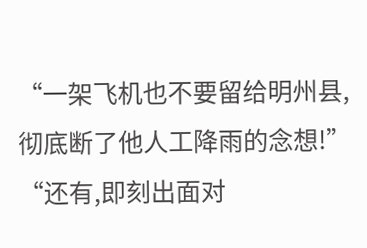“一架飞机也不要留给明州县,彻底断了他人工降雨的念想!”
“还有,即刻出面对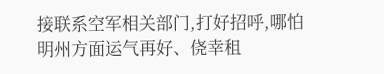接联系空军相关部门,打好招呼,哪怕明州方面运气再好、侥幸租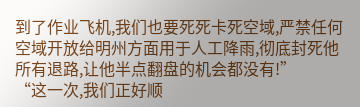到了作业飞机,我们也要死死卡死空域,严禁任何空域开放给明州方面用于人工降雨,彻底封死他所有退路,让他半点翻盘的机会都没有!”
“这一次,我们正好顺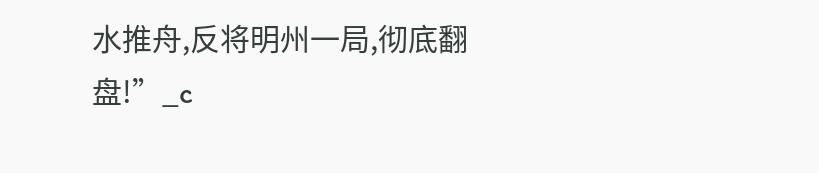水推舟,反将明州一局,彻底翻盘!”_c